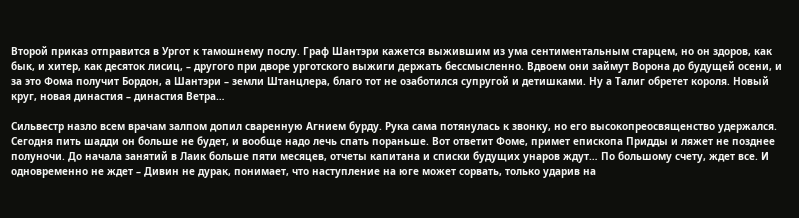Второй приказ отправится в Ургот к тамошнему послу. Граф Шантэри кажется выжившим из ума сентиментальным старцем, но он здоров, как бык, и хитер, как десяток лисиц, – другого при дворе урготского выжиги держать бессмысленно. Вдвоем они займут Ворона до будущей осени, и за это Фома получит Бордон, а Шантэри – земли Штанцлера, благо тот не озаботился супругой и детишками. Ну а Талиг обретет короля. Новый круг, новая династия – династия Ветра…

Сильвестр назло всем врачам залпом допил сваренную Агнием бурду. Рука сама потянулась к звонку, но его высокопреосвященство удержался. Сегодня пить шадди он больше не будет, и вообще надо лечь спать пораньше. Вот ответит Фоме, примет епископа Придды и ляжет не позднее полуночи. До начала занятий в Лаик больше пяти месяцев, отчеты капитана и списки будущих унаров ждут… По большому счету, ждет все. И одновременно не ждет – Дивин не дурак, понимает, что наступление на юге может сорвать, только ударив на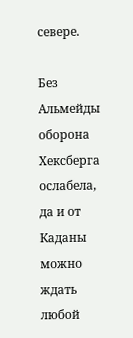севере.

Без Альмейды оборона Хексберга ослабела, да и от Каданы можно ждать любой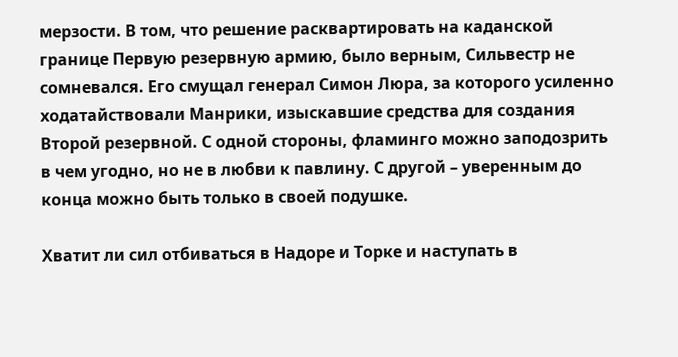мерзости. В том, что решение расквартировать на каданской границе Первую резервную армию, было верным, Сильвестр не сомневался. Его смущал генерал Симон Люра, за которого усиленно ходатайствовали Манрики, изыскавшие средства для создания Второй резервной. С одной стороны, фламинго можно заподозрить в чем угодно, но не в любви к павлину. С другой – уверенным до конца можно быть только в своей подушке.

Хватит ли сил отбиваться в Надоре и Торке и наступать в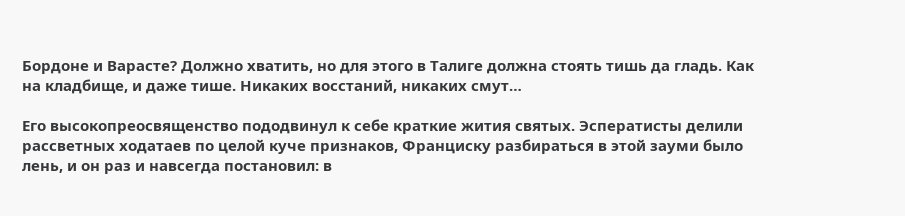Бордоне и Варасте? Должно хватить, но для этого в Талиге должна стоять тишь да гладь. Как на кладбище, и даже тише. Никаких восстаний, никаких смут…

Его высокопреосвященство пододвинул к себе краткие жития святых. Эсператисты делили рассветных ходатаев по целой куче признаков, Франциску разбираться в этой зауми было лень, и он раз и навсегда постановил: в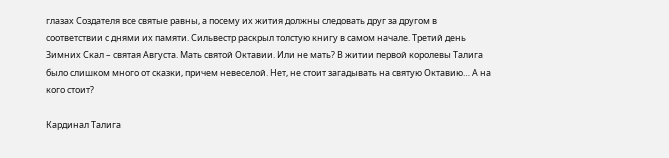глазах Создателя все святые равны, а посему их жития должны следовать друг за другом в соответствии с днями их памяти. Сильвестр раскрыл толстую книгу в самом начале. Третий день Зимних Скал – святая Августа. Мать святой Октавии. Или не мать? В житии первой королевы Талига было слишком много от сказки, причем невеселой. Нет, не стоит загадывать на святую Октавию… А на кого стоит?

Кардинал Талига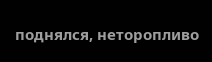поднялся, неторопливо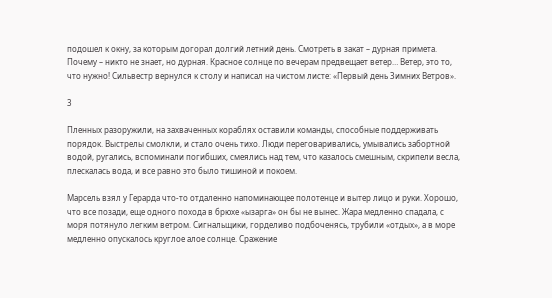подошел к окну, за которым догорал долгий летний день. Смотреть в закат – дурная примета. Почему – никто не знает, но дурная. Красное солнце по вечерам предвещает ветер… Ветер, это то, что нужно! Сильвестр вернулся к столу и написал на чистом листе: «Первый день Зимних Ветров».

3

Пленных разоружили, на захваченных кораблях оставили команды, способные поддерживать порядок. Выстрелы смолкли, и стало очень тихо. Люди переговаривались, умывались забортной водой, ругались, вспоминали погибших, смеялись над тем, что казалось смешным, скрипели весла, плескалась вода, и все равно это было тишиной и покоем.

Марсель взял у Герарда что-то отдаленно напоминающее полотенце и вытер лицо и руки. Хорошо, что все позади, еще одного похода в брюхе «ызарга» он бы не вынес. Жара медленно спадала, с моря потянуло легким ветром. Сигнальщики, горделиво подбоченясь, трубили «отдых», а в море медленно опускалось круглое алое солнце. Сражение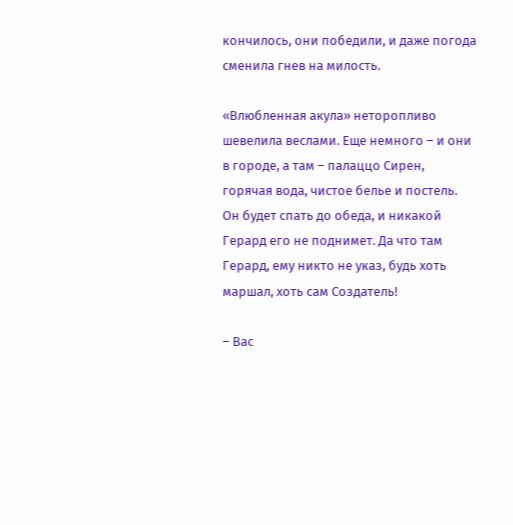кончилось, они победили, и даже погода сменила гнев на милость.

«Влюбленная акула» неторопливо шевелила веслами. Еще немного – и они в городе, а там – палаццо Сирен, горячая вода, чистое белье и постель. Он будет спать до обеда, и никакой Герард его не поднимет. Да что там Герард, ему никто не указ, будь хоть маршал, хоть сам Создатель!

– Вас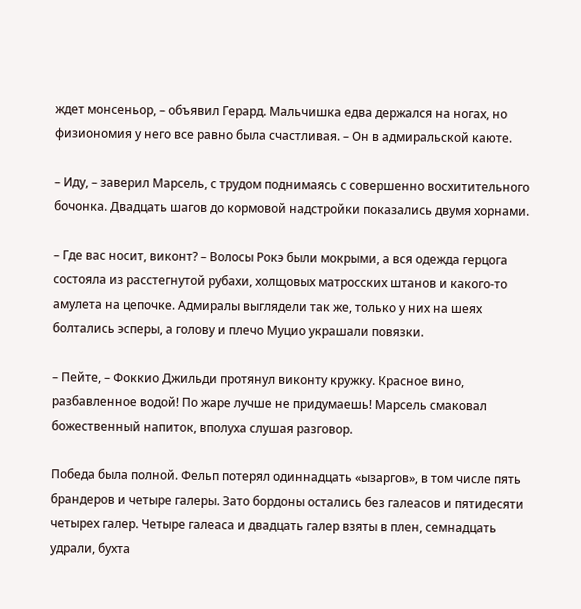ждет монсеньор, – объявил Герард. Мальчишка едва держался на ногах, но физиономия у него все равно была счастливая. – Он в адмиральской каюте.

– Иду, – заверил Марсель, с трудом поднимаясь с совершенно восхитительного бочонка. Двадцать шагов до кормовой надстройки показались двумя хорнами.

– Где вас носит, виконт? – Волосы Рокэ были мокрыми, а вся одежда герцога состояла из расстегнутой рубахи, холщовых матросских штанов и какого-то амулета на цепочке. Адмиралы выглядели так же, только у них на шеях болтались эсперы, а голову и плечо Муцио украшали повязки.

– Пейте, – Фоккио Джильди протянул виконту кружку. Красное вино, разбавленное водой! По жаре лучше не придумаешь! Марсель смаковал божественный напиток, вполуха слушая разговор.

Победа была полной. Фельп потерял одиннадцать «ызаргов», в том числе пять брандеров и четыре галеры. Зато бордоны остались без галеасов и пятидесяти четырех галер. Четыре галеаса и двадцать галер взяты в плен, семнадцать удрали, бухта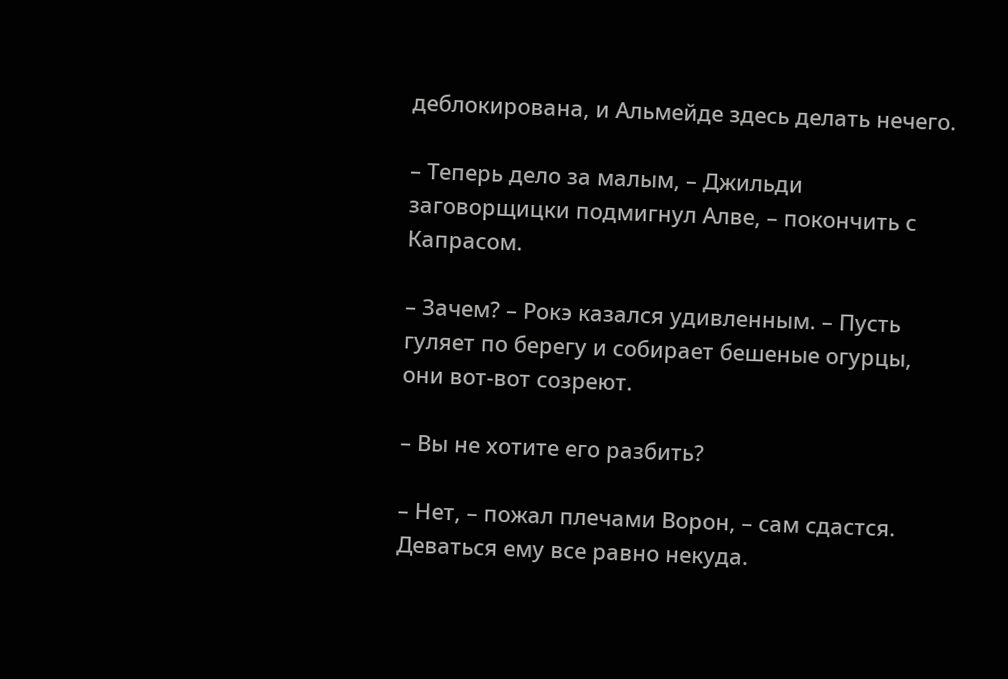деблокирована, и Альмейде здесь делать нечего.

– Теперь дело за малым, – Джильди заговорщицки подмигнул Алве, – покончить с Капрасом.

– Зачем? – Рокэ казался удивленным. – Пусть гуляет по берегу и собирает бешеные огурцы, они вот-вот созреют.

– Вы не хотите его разбить?

– Нет, – пожал плечами Ворон, – сам сдастся. Деваться ему все равно некуда.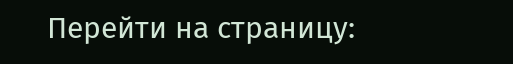Перейти на страницу: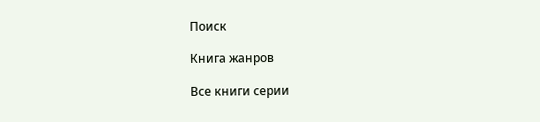Поиск

Книга жанров

Все книги серии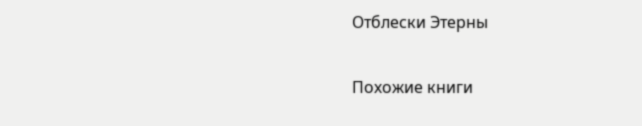Отблески Этерны

Похожие книги